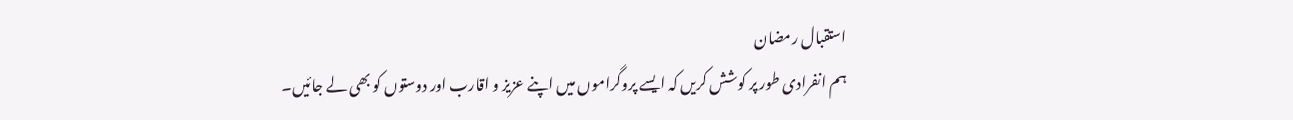استقبال رمضان
ہم انفرادی طور پر کوشش کریں کہ ایسے پروگراموں میں اپنے عزیز و اقارب اور دوستوں کو بھی لے جائیں۔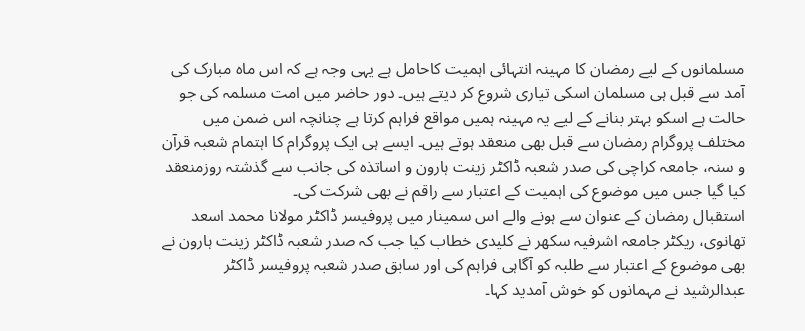مسلمانوں کے لیے رمضان کا مہینہ انتہائی اہمیت کاحامل ہے یہی وجہ ہے کہ اس ماہ مبارک کی آمد سے قبل ہی مسلمان اسکی تیاری شروع کر دیتے ہیں۔ دور حاضر میں امت مسلمہ کی جو حالت ہے اسکو بہتر بنانے کے لیے یہ مہینہ ہمیں مواقع فراہم کرتا ہے چنانچہ اس ضمن میں مختلف پروگرام رمضان سے قبل بھی منعقد ہوتے ہیں۔ ایسے ہی ایک پروگرام کا اہتمام شعبہ قرآن و سنہ، جامعہ کراچی کی صدر شعبہ ڈاکٹر زینت ہارون و اساتذہ کی جانب سے گذشتہ روزمنعقد کیا گیا جس میں موضوع کی اہمیت کے اعتبار سے راقم نے بھی شرکت کی۔
استقبال رمضان کے عنوان سے ہونے والے اس سمینار میں پروفیسر ڈاکٹر مولانا محمد اسعد تھانوی، ریکٹر جامعہ اشرفیہ سکھر نے کلیدی خطاب کیا جب کہ صدر شعبہ ڈاکٹر زینت ہارون نے بھی موضوع کے اعتبار سے طلبہ کو آگاہی فراہم کی اور سابق صدر شعبہ پروفیسر ڈاکٹر عبدالرشید نے مہمانوں کو خوش آمدید کہا۔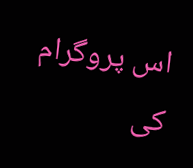اس پروگرام کی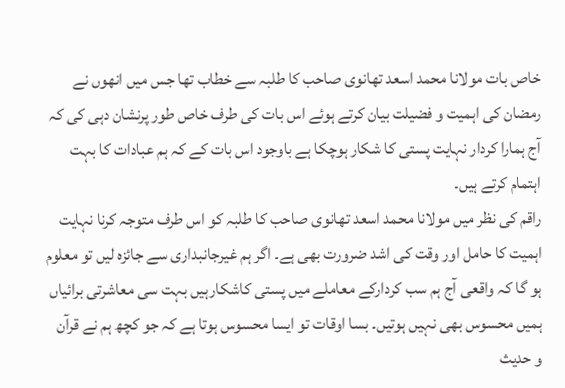خاص بات مولانا محمد اسعد تھانوی صاحب کا طلبہ سے خطاب تھا جس میں انھوں نے رمضان کی اہمیت و فضیلت بیان کرتے ہوئے اس بات کی طرف خاص طور پرنشان دہی کی کہ آج ہمارا کردار نہایت پستی کا شکار ہوچکا ہے باوجود اس بات کے کہ ہم عبادات کا بہت اہتمام کرتے ہیں۔
راقم کی نظر میں مولانا محمد اسعد تھانوی صاحب کا طلبہ کو اس طرف متوجہ کرنا نہایت اہمیت کا حامل اور وقت کی اشد ضرورت بھی ہے۔ اگر ہم غیرجانبداری سے جائزہ لیں تو معلوم ہو گا کہ واقعی آج ہم سب کردارکے معاملے میں پستی کاشکارہیں بہت سی معاشرتی برائیاں ہمیں محسوس بھی نہیں ہوتیں۔ بسا اوقات تو ایسا محسوس ہوتا ہے کہ جو کچھ ہم نے قرآن و حدیث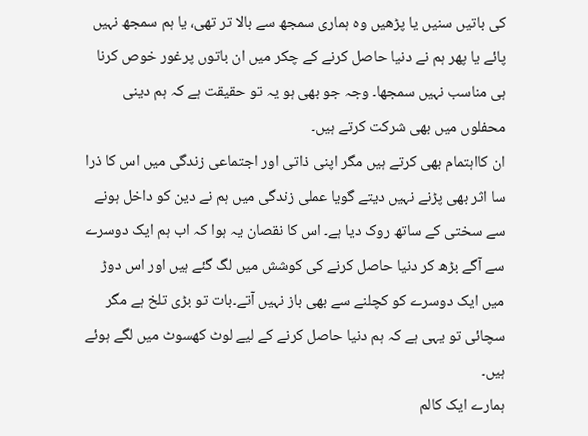کی باتیں سنیں یا پڑھیں وہ ہماری سمجھ سے بالا تر تھی، یا ہم سمجھ نہیں پائے یا پھر ہم نے دنیا حاصل کرنے کے چکر میں ان باتوں پرغور خوص کرنا ہی مناسب نہیں سمجھا۔ وجہ جو بھی ہو یہ تو حقیقت ہے کہ ہم دینی محفلوں میں بھی شرکت کرتے ہیں۔
ان کااہتمام بھی کرتے ہیں مگر اپنی ذاتی اور اجتماعی زندگی میں اس کا ذرا سا اثر بھی پڑنے نہیں دیتے گویا عملی زندگی میں ہم نے دین کو داخل ہونے سے سختی کے ساتھ روک دیا ہے۔ اس کا نقصان یہ ہوا کہ اب ہم ایک دوسرے سے آگے بڑھ کر دنیا حاصل کرنے کی کوشش میں لگ گئے ہیں اور اس دوڑ میں ایک دوسرے کو کچلنے سے بھی باز نہیں آتے۔بات تو بڑی تلخ ہے مگر سچائی تو یہی ہے کہ ہم دنیا حاصل کرنے کے لیے لوٹ کھسوٹ میں لگے ہوئے ہیں۔
ہمارے ایک کالم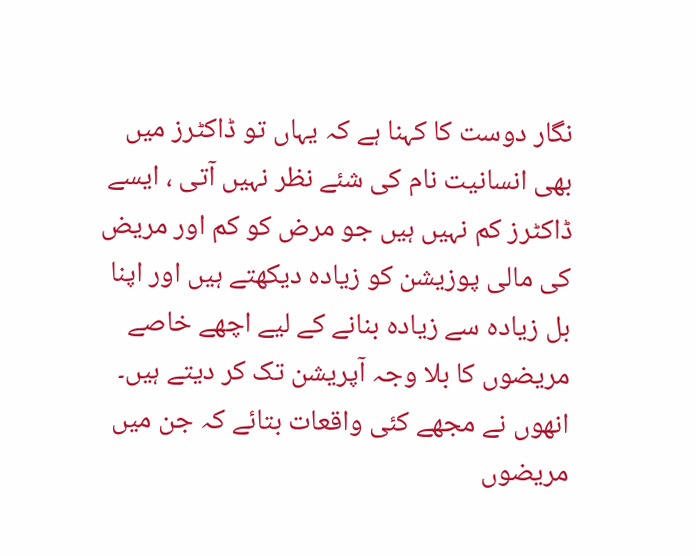نگار دوست کا کہنا ہے کہ یہاں تو ڈاکٹرز میں بھی انسانیت نام کی شئے نظر نہیں آتی ، ایسے ڈاکٹرز کم نہیں ہیں جو مرض کو کم اور مریض کی مالی پوزیشن کو زیادہ دیکھتے ہیں اور اپنا بل زیادہ سے زیادہ بنانے کے لیے اچھے خاصے مریضوں کا بلا وجہ آپریشن تک کر دیتے ہیں۔ انھوں نے مجھے کئی واقعات بتائے کہ جن میں مریضوں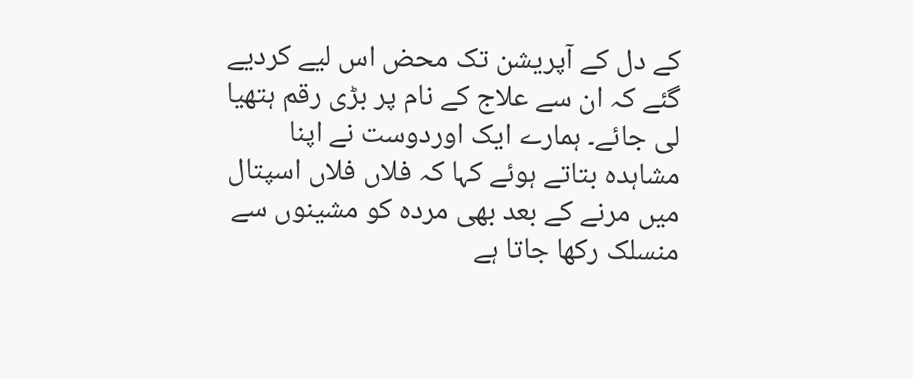کے دل کے آپریشن تک محض اس لیے کردیے گئے کہ ان سے علاج کے نام پر بڑی رقم ہتھیا لی جائے۔ ہمارے ایک اوردوست نے اپنا مشاہدہ بتاتے ہوئے کہا کہ فلاں فلاں اسپتال میں مرنے کے بعد بھی مردہ کو مشینوں سے منسلک رکھا جاتا ہے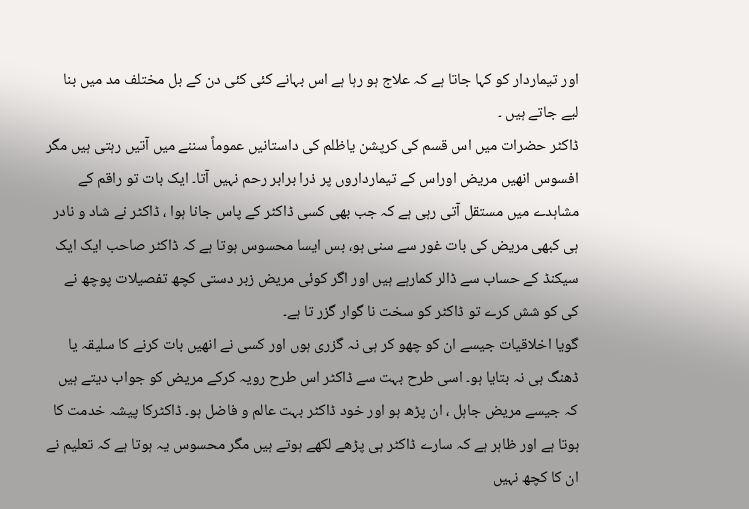اور تیماردار کو کہا جاتا ہے کہ علاج ہو رہا ہے اس بہانے کئی کئی دن کے بل مختلف مد میں بنا لیے جاتے ہیں ۔
ڈاکٹر حضرات میں اس قسم کی کرپشن یاظلم کی داستانیں عموماً سننے میں آتیں رہتی ہیں مگر افسوس انھیں مریض اوراس کے تیمارداروں پر ذرا برابر رحم نہیں آتا۔ ایک بات تو راقم کے مشاہدے میں مستقل آتی رہی ہے کہ جب بھی کسی ڈاکٹر کے پاس جانا ہوا ، ڈاکٹر نے شاد و نادر ہی کبھی مریض کی بات غور سے سنی ہو، بس ایسا محسوس ہوتا ہے کہ ڈاکٹر صاحب ایک ایک سیکنڈ کے حساب سے ڈالر کمارہے ہیں اور اگر کوئی مریض زبر دستی کچھ تفصیلات پوچھ نے کی کو شش کرے تو ڈاکٹر کو سخت نا گوار گزر تا ہے۔
گویا اخلاقیات جیسے ان کو چھو کر ہی نہ گزری ہوں اور کسی نے انھیں بات کرنے کا سلیقہ یا ڈھنگ ہی نہ بتایا ہو۔ اسی طرح بہت سے ڈاکٹر اس طرح رویہ کرکے مریض کو جواب دیتے ہیں کہ جیسے مریض جاہل ، ان پڑھ ہو اور خود ڈاکٹر بہت عالم و فاضل ہو۔ ڈاکٹرکا پیشہ خدمت کا ہوتا ہے اور ظاہر ہے کہ سارے ڈاکٹر ہی پڑھے لکھے ہوتے ہیں مگر محسوس یہ ہوتا ہے کہ تعلیم نے ان کا کچھ نہیں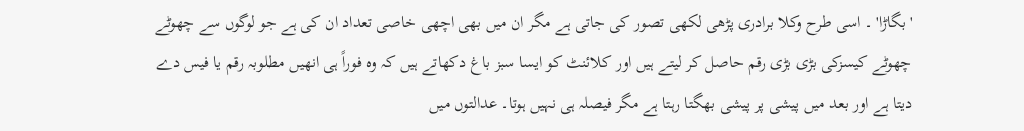'بگاڑا' ۔ اسی طرح وکلا برادری پڑھی لکھی تصور کی جاتی ہے مگر ان میں بھی اچھی خاصی تعداد ان کی ہے جو لوگوں سے چھوٹے چھوٹے کیسزکی بڑی بڑی رقم حاصل کر لیتے ہیں اور کلائنٹ کو ایسا سبز باغ دکھاتے ہیں کہ وہ فوراً ہی انھیں مطلوبہ رقم یا فیس دے دیتا ہے اور بعد میں پیشی پر پیشی بھگتا رہتا ہے مگر فیصلہ ہی نہیں ہوتا۔ عدالتوں میں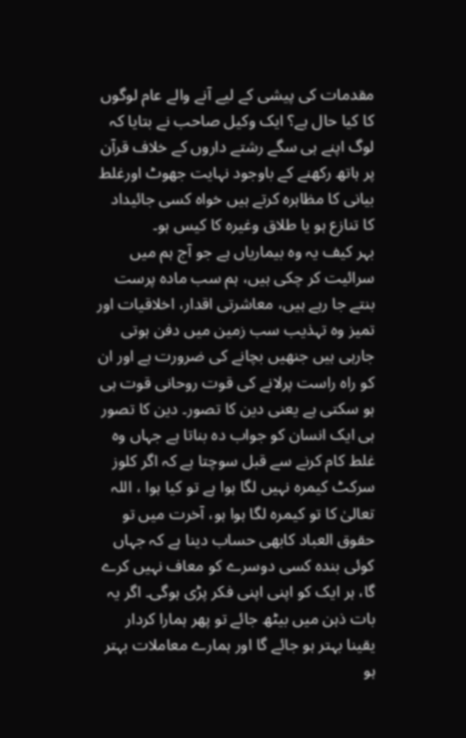مقدمات کی پیشی کے لیے آنے والے عام لوگوں کا کیا حال ہے؟ ایک وکیل صاحب نے بتایا کہ لوگ اپنے ہی سگے رشتے داروں کے خلاف قرآن پر ہاتھ رکھنے کے باوجود نہایت جھوٹ اورغلط بیانی کا مظاہرہ کرتے ہیں خواہ کسی جائیداد کا تنازع ہو یا طلاق وغیرہ کا کیس ہو۔
بہر کیف یہ وہ بیماریاں ہے جو آج ہم میں سرائیت کر چکی ہیں، ہم سب مادہ پرست بنتے جا رہے ہیں، معاشرتی اقدار، اخلاقیات اور تمیز وہ تہذیب سب زمین میں دفن ہوتی جارہی ہیں جنھیں بچانے کی ضرورت ہے اور ان کو راہ راست پرلانے کی قوت روحانی قوت ہی ہو سکتی ہے یعنی دین کا تصور۔ دین کا تصور ہی ایک انسان کو جواب دہ بناتا ہے جہاں وہ غلط کام کرنے سے قبل سوچتا ہے کہ اگر کلوز سرکٹ کیمرہ نہیں لگا ہوا ہے تو کیا ہوا ، اللہ تعالیٰ کا تو کیمرہ لگا ہوا ہو، آخرت میں تو حقوق العباد کابھی حساب دینا ہے کہ جہاں کوئی بندہ کسی دوسرے کو معاف نہیں کرے گا، ہر ایک کو اپنی اپنی فکر پڑی ہوگی۔ اگر یہ بات ذہن میں بیٹھ جائے تو پھر ہمارا کردار یقینا بہتر ہو جائے گا اور ہمارے معاملات بہتر ہو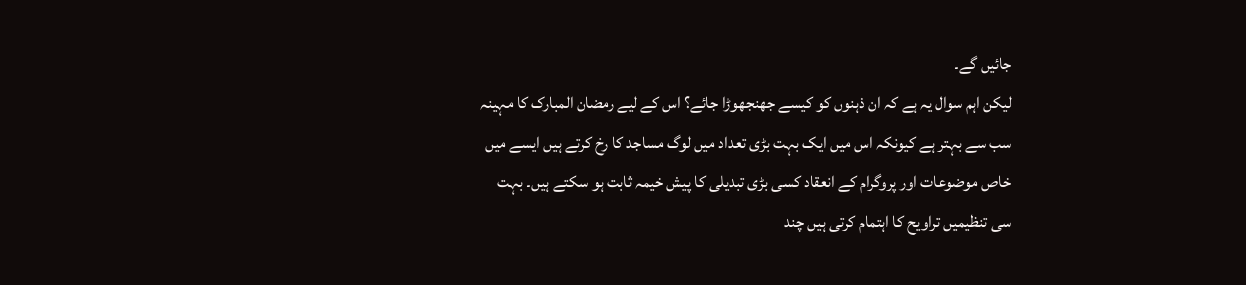جائیں گے۔
لیکن اہم سوال یہ ہے کہ ان ذہنوں کو کیسے جھنجھوڑا جائے؟ اس کے لیے رمضان المبارک کا مہینہ سب سے بہتر ہے کیونکہ اس میں ایک بہت بڑی تعداد میں لوگ مساجد کا رخ کرتے ہیں ایسے میں خاص موضوعات اور پروگرام کے انعقاد کسی بڑی تبدیلی کا پیش خیمہ ثابت ہو سکتے ہیں۔ بہت سی تنظیمیں تراویح کا اہتمام کرتی ہیں چند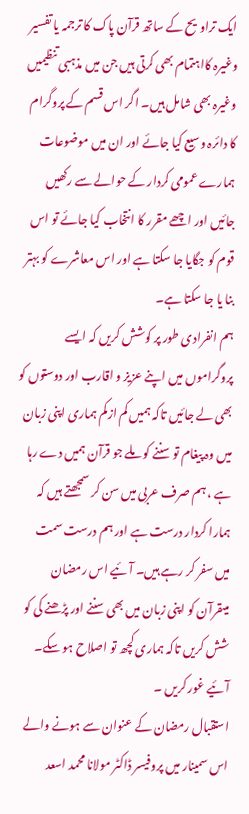ایک تراویح کے ساتھ قرآن پاک کا ترجمہ یا تفسیر وغیرہ کااہتمام بھی کرتی ہیں جن میں مذہبی تنظیمیں وغیرہ بھی شامل ہیں۔ اگر اس قسم کے پروگرام کا دائرہ وسیع کیا جائے اور ان میں موضوعات ہمارے عمومی کردار کے حوالے سے رکھیں جائیں اور اچھے مقرر کا انتخاب کیا جائے تو اس قوم کو جگایا جا سکتا ہے اور اس معاشرے کو بہتر بنا یا جا سکتا ہے۔
ہم انفرادی طور پر کوشش کریں کہ ایسے پروگراموں میں اپنے عزیز و اقارب اور دوستوں کو بھی لے جائیں تاکہ ہمیں کم ازکم ہماری اپنی زبان میں وہ پیغام تو سننے کو ملے جو قرآن ہمیں دے رہا ہے ، ہم صرف عربی میں سن کر سمجھتے ہیں کہ ہمارا کردار درست ہے اور ہم درست سمت میں سفر کر رہے ہیں۔ آئیے اس رمضان میںقرآن کو اپنی زبان میں بھی سننے اور پڑھنے کی کو شش کریں تاکہ ہماری کچھ تو اصلاح ہو سکے۔ آئیے غور کریں ۔
استقبال رمضان کے عنوان سے ہونے والے اس سمینار میں پروفیسر ڈاکٹر مولانا محمد اسعد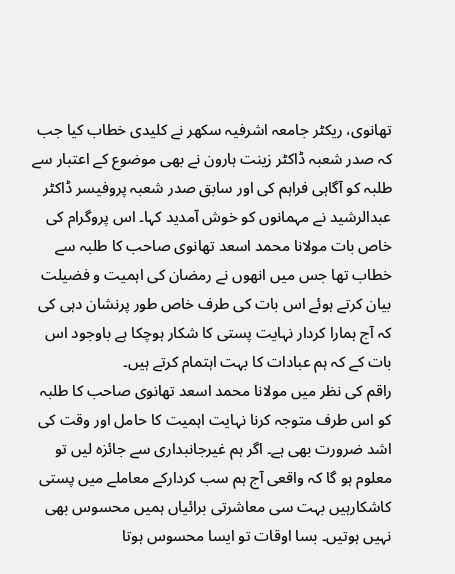تھانوی، ریکٹر جامعہ اشرفیہ سکھر نے کلیدی خطاب کیا جب کہ صدر شعبہ ڈاکٹر زینت ہارون نے بھی موضوع کے اعتبار سے طلبہ کو آگاہی فراہم کی اور سابق صدر شعبہ پروفیسر ڈاکٹر عبدالرشید نے مہمانوں کو خوش آمدید کہا۔ اس پروگرام کی خاص بات مولانا محمد اسعد تھانوی صاحب کا طلبہ سے خطاب تھا جس میں انھوں نے رمضان کی اہمیت و فضیلت بیان کرتے ہوئے اس بات کی طرف خاص طور پرنشان دہی کی کہ آج ہمارا کردار نہایت پستی کا شکار ہوچکا ہے باوجود اس بات کے کہ ہم عبادات کا بہت اہتمام کرتے ہیں۔
راقم کی نظر میں مولانا محمد اسعد تھانوی صاحب کا طلبہ کو اس طرف متوجہ کرنا نہایت اہمیت کا حامل اور وقت کی اشد ضرورت بھی ہے۔ اگر ہم غیرجانبداری سے جائزہ لیں تو معلوم ہو گا کہ واقعی آج ہم سب کردارکے معاملے میں پستی کاشکارہیں بہت سی معاشرتی برائیاں ہمیں محسوس بھی نہیں ہوتیں۔ بسا اوقات تو ایسا محسوس ہوتا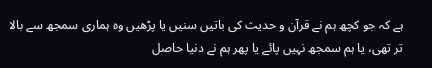ہے کہ جو کچھ ہم نے قرآن و حدیث کی باتیں سنیں یا پڑھیں وہ ہماری سمجھ سے بالا تر تھی، یا ہم سمجھ نہیں پائے یا پھر ہم نے دنیا حاصل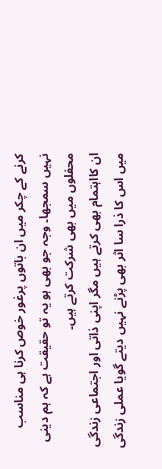کرنے کے چکر میں ان باتوں پرغور خوص کرنا ہی مناسب نہیں سمجھا۔ وجہ جو بھی ہو یہ تو حقیقت ہے کہ ہم دینی محفلوں میں بھی شرکت کرتے ہیں۔
ان کااہتمام بھی کرتے ہیں مگر اپنی ذاتی اور اجتماعی زندگی میں اس کا ذرا سا اثر بھی پڑنے نہیں دیتے گویا عملی زندگی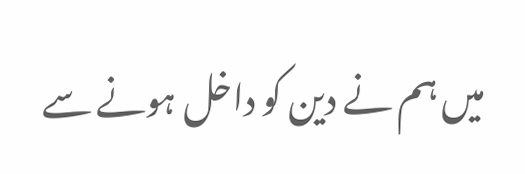میں ہم نے دین کو داخل ہونے سے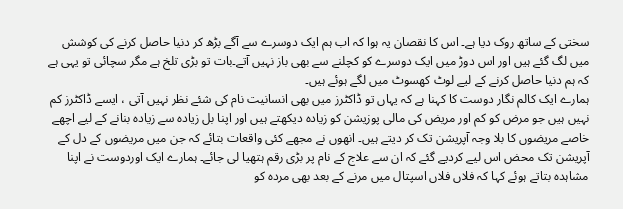سختی کے ساتھ روک دیا ہے۔ اس کا نقصان یہ ہوا کہ اب ہم ایک دوسرے سے آگے بڑھ کر دنیا حاصل کرنے کی کوشش میں لگ گئے ہیں اور اس دوڑ میں ایک دوسرے کو کچلنے سے بھی باز نہیں آتے۔بات تو بڑی تلخ ہے مگر سچائی تو یہی ہے کہ ہم دنیا حاصل کرنے کے لیے لوٹ کھسوٹ میں لگے ہوئے ہیں۔
ہمارے ایک کالم نگار دوست کا کہنا ہے کہ یہاں تو ڈاکٹرز میں بھی انسانیت نام کی شئے نظر نہیں آتی ، ایسے ڈاکٹرز کم نہیں ہیں جو مرض کو کم اور مریض کی مالی پوزیشن کو زیادہ دیکھتے ہیں اور اپنا بل زیادہ سے زیادہ بنانے کے لیے اچھے خاصے مریضوں کا بلا وجہ آپریشن تک کر دیتے ہیں۔ انھوں نے مجھے کئی واقعات بتائے کہ جن میں مریضوں کے دل کے آپریشن تک محض اس لیے کردیے گئے کہ ان سے علاج کے نام پر بڑی رقم ہتھیا لی جائے۔ ہمارے ایک اوردوست نے اپنا مشاہدہ بتاتے ہوئے کہا کہ فلاں فلاں اسپتال میں مرنے کے بعد بھی مردہ کو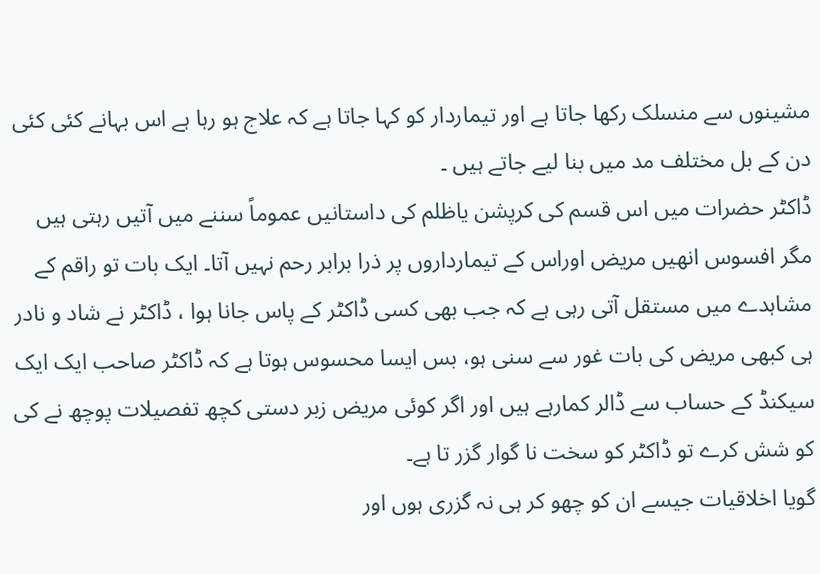مشینوں سے منسلک رکھا جاتا ہے اور تیماردار کو کہا جاتا ہے کہ علاج ہو رہا ہے اس بہانے کئی کئی دن کے بل مختلف مد میں بنا لیے جاتے ہیں ۔
ڈاکٹر حضرات میں اس قسم کی کرپشن یاظلم کی داستانیں عموماً سننے میں آتیں رہتی ہیں مگر افسوس انھیں مریض اوراس کے تیمارداروں پر ذرا برابر رحم نہیں آتا۔ ایک بات تو راقم کے مشاہدے میں مستقل آتی رہی ہے کہ جب بھی کسی ڈاکٹر کے پاس جانا ہوا ، ڈاکٹر نے شاد و نادر ہی کبھی مریض کی بات غور سے سنی ہو، بس ایسا محسوس ہوتا ہے کہ ڈاکٹر صاحب ایک ایک سیکنڈ کے حساب سے ڈالر کمارہے ہیں اور اگر کوئی مریض زبر دستی کچھ تفصیلات پوچھ نے کی کو شش کرے تو ڈاکٹر کو سخت نا گوار گزر تا ہے۔
گویا اخلاقیات جیسے ان کو چھو کر ہی نہ گزری ہوں اور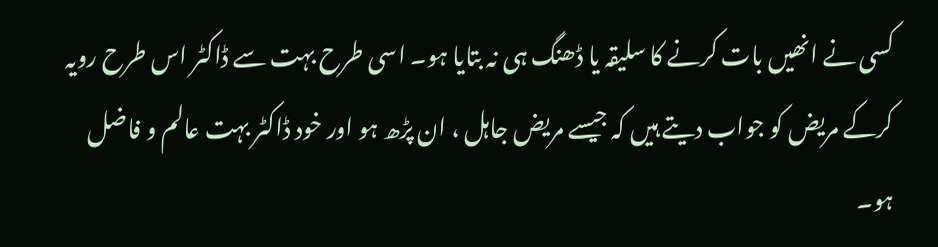کسی نے انھیں بات کرنے کا سلیقہ یا ڈھنگ ہی نہ بتایا ہو۔ اسی طرح بہت سے ڈاکٹر اس طرح رویہ کرکے مریض کو جواب دیتے ہیں کہ جیسے مریض جاہل ، ان پڑھ ہو اور خود ڈاکٹر بہت عالم و فاضل ہو۔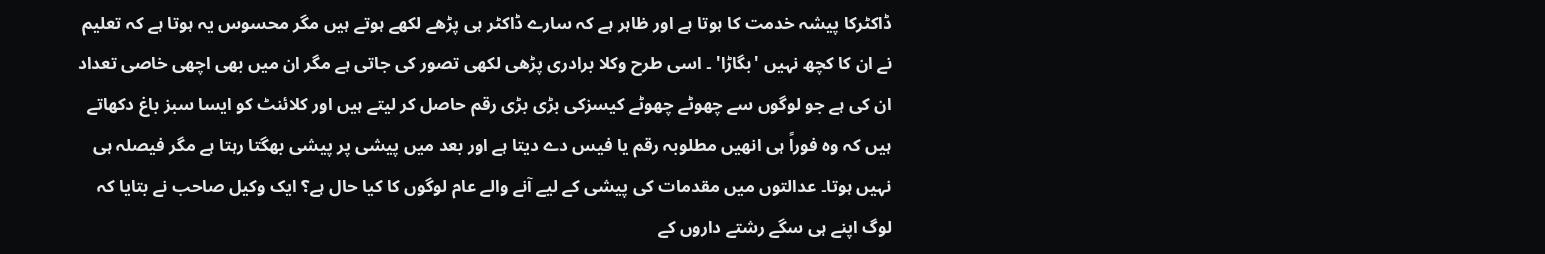ڈاکٹرکا پیشہ خدمت کا ہوتا ہے اور ظاہر ہے کہ سارے ڈاکٹر ہی پڑھے لکھے ہوتے ہیں مگر محسوس یہ ہوتا ہے کہ تعلیم نے ان کا کچھ نہیں 'بگاڑا' ۔ اسی طرح وکلا برادری پڑھی لکھی تصور کی جاتی ہے مگر ان میں بھی اچھی خاصی تعداد ان کی ہے جو لوگوں سے چھوٹے چھوٹے کیسزکی بڑی بڑی رقم حاصل کر لیتے ہیں اور کلائنٹ کو ایسا سبز باغ دکھاتے ہیں کہ وہ فوراً ہی انھیں مطلوبہ رقم یا فیس دے دیتا ہے اور بعد میں پیشی پر پیشی بھگتا رہتا ہے مگر فیصلہ ہی نہیں ہوتا۔ عدالتوں میں مقدمات کی پیشی کے لیے آنے والے عام لوگوں کا کیا حال ہے؟ ایک وکیل صاحب نے بتایا کہ لوگ اپنے ہی سگے رشتے داروں کے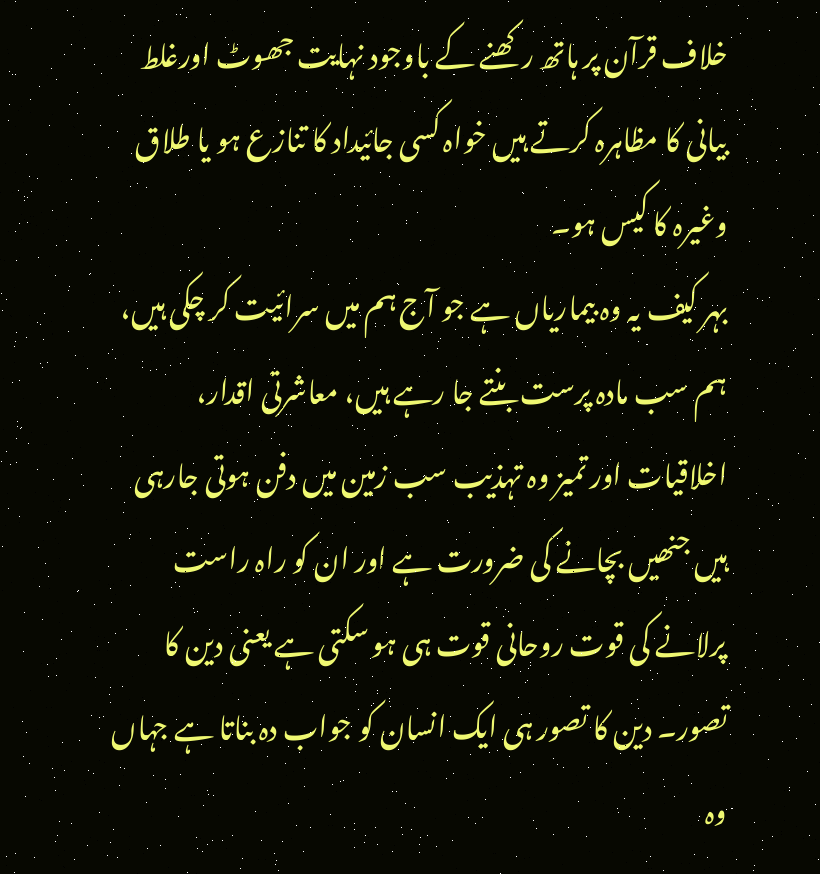خلاف قرآن پر ہاتھ رکھنے کے باوجود نہایت جھوٹ اورغلط بیانی کا مظاہرہ کرتے ہیں خواہ کسی جائیداد کا تنازع ہو یا طلاق وغیرہ کا کیس ہو۔
بہر کیف یہ وہ بیماریاں ہے جو آج ہم میں سرائیت کر چکی ہیں، ہم سب مادہ پرست بنتے جا رہے ہیں، معاشرتی اقدار، اخلاقیات اور تمیز وہ تہذیب سب زمین میں دفن ہوتی جارہی ہیں جنھیں بچانے کی ضرورت ہے اور ان کو راہ راست پرلانے کی قوت روحانی قوت ہی ہو سکتی ہے یعنی دین کا تصور۔ دین کا تصور ہی ایک انسان کو جواب دہ بناتا ہے جہاں وہ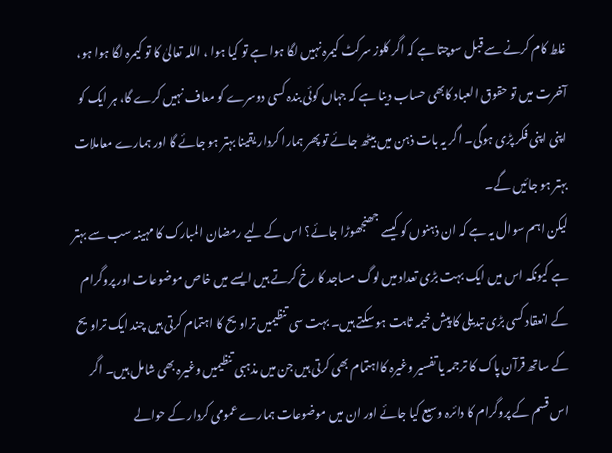غلط کام کرنے سے قبل سوچتا ہے کہ اگر کلوز سرکٹ کیمرہ نہیں لگا ہوا ہے تو کیا ہوا ، اللہ تعالیٰ کا تو کیمرہ لگا ہوا ہو، آخرت میں تو حقوق العباد کابھی حساب دینا ہے کہ جہاں کوئی بندہ کسی دوسرے کو معاف نہیں کرے گا، ہر ایک کو اپنی اپنی فکر پڑی ہوگی۔ اگر یہ بات ذہن میں بیٹھ جائے تو پھر ہمارا کردار یقینا بہتر ہو جائے گا اور ہمارے معاملات بہتر ہو جائیں گے۔
لیکن اہم سوال یہ ہے کہ ان ذہنوں کو کیسے جھنجھوڑا جائے؟ اس کے لیے رمضان المبارک کا مہینہ سب سے بہتر ہے کیونکہ اس میں ایک بہت بڑی تعداد میں لوگ مساجد کا رخ کرتے ہیں ایسے میں خاص موضوعات اور پروگرام کے انعقاد کسی بڑی تبدیلی کا پیش خیمہ ثابت ہو سکتے ہیں۔ بہت سی تنظیمیں تراویح کا اہتمام کرتی ہیں چند ایک تراویح کے ساتھ قرآن پاک کا ترجمہ یا تفسیر وغیرہ کااہتمام بھی کرتی ہیں جن میں مذہبی تنظیمیں وغیرہ بھی شامل ہیں۔ اگر اس قسم کے پروگرام کا دائرہ وسیع کیا جائے اور ان میں موضوعات ہمارے عمومی کردار کے حوالے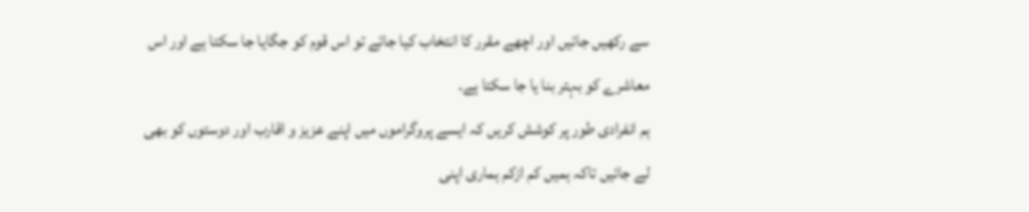سے رکھیں جائیں اور اچھے مقرر کا انتخاب کیا جائے تو اس قوم کو جگایا جا سکتا ہے اور اس معاشرے کو بہتر بنا یا جا سکتا ہے۔
ہم انفرادی طور پر کوشش کریں کہ ایسے پروگراموں میں اپنے عزیز و اقارب اور دوستوں کو بھی لے جائیں تاکہ ہمیں کم ازکم ہماری اپنی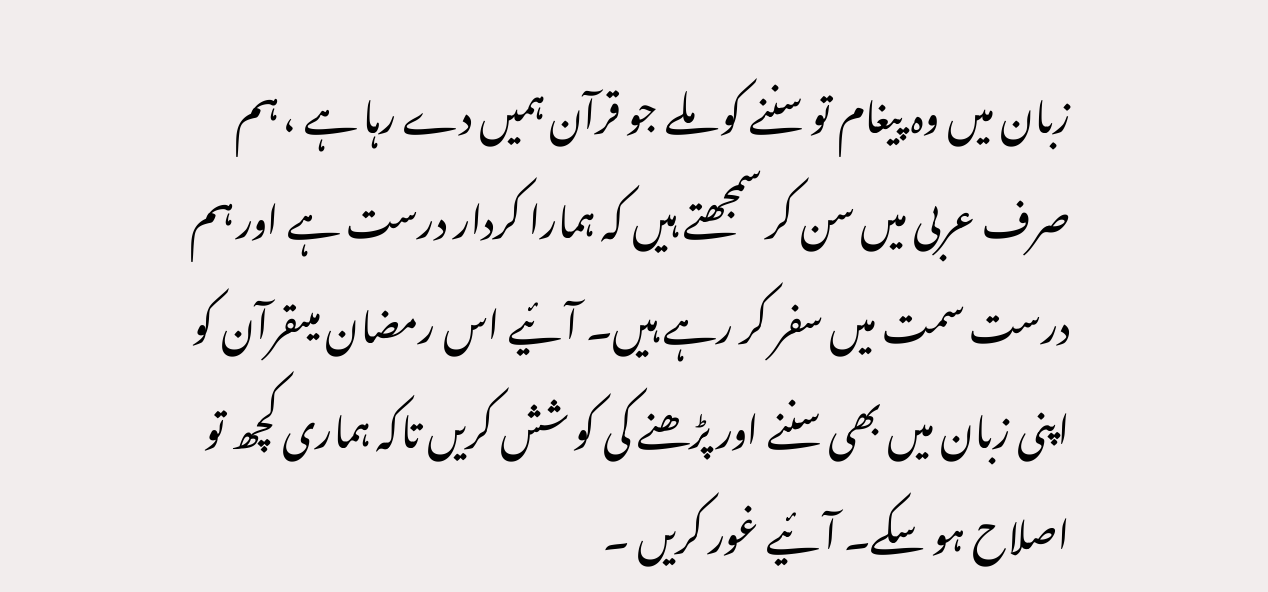زبان میں وہ پیغام تو سننے کو ملے جو قرآن ہمیں دے رہا ہے ، ہم صرف عربی میں سن کر سمجھتے ہیں کہ ہمارا کردار درست ہے اور ہم درست سمت میں سفر کر رہے ہیں۔ آئیے اس رمضان میںقرآن کو اپنی زبان میں بھی سننے اور پڑھنے کی کو شش کریں تاکہ ہماری کچھ تو اصلاح ہو سکے۔ آئیے غور کریں ۔